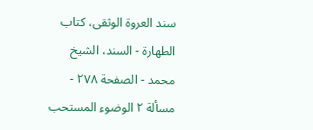سند العروة الوثقى، كتاب الطهارة - السند، الشيخ محمد - الصفحة ٢٧٨ - مسألة ٢ الوضوء المستحب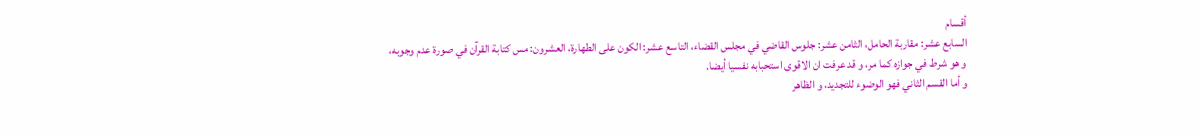أقسام
السابع عشر: مقاربة الحامل، الثامن عشر: جلوس القاضي في مجلس القضاء، التاسع عشر: الكون على الطهارة، العشرون: مس كتابة القرآن في صورة عدم وجوبه، و هو شرط في جوازه كما مر، و قد عرفت ان الاقوى استحبابه نفسيا أيضا.
و أما القسم الثاني فهو الوضوء للتجديد، و الظاهر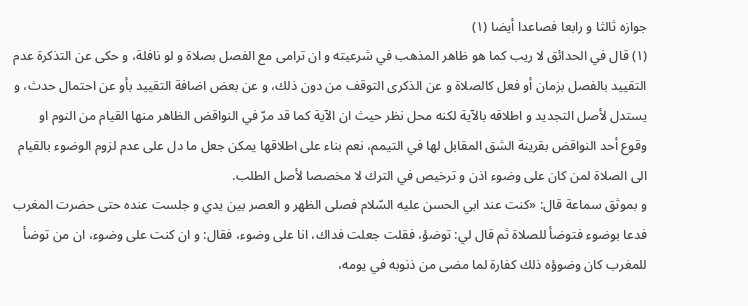جوازه ثالثا و رابعا فصاعدا أيضا (١)
(١) قال في الحدائق لا ريب كما هو ظاهر المذهب في شرعيته و ان ترامى مع الفصل بصلاة و لو نافلة، و حكى عن التذكرة عدم التقييد بالفصل بزمان أو فعل كالصلاة و عن الذكرى التوقف من دون ذلك، و عن بعض اضافة التقييد بأو عن احتمال حدث، و يستدل لأصل التجديد و اطلاقه بالآية لكنه محل نظر حيث ان الآية كما قد مرّ في النواقض الظاهر منها القيام من النوم او وقوع أحد النواقض بقرينة الشق المقابل لها في التيمم، نعم بناء على اطلاقها يمكن جعل ما دل على عدم لزوم الوضوء بالقيام الى الصلاة لمن كان على وضوء اذن و ترخيص في الترك لا مخصصا لأصل الطلب.
و بموثق سماعة قال: «كنت عند ابي الحسن عليه السّلام فصلى الظهر و العصر بين يدي و جلست عنده حتى حضرت المغرب فدعا بوضوء فتوضأ للصلاة ثم قال لي: توضؤ، فقلت جعلت فداك، انا على وضوء، فقال: و ان كنت على وضوء، ان من توضأ للمغرب كان وضوؤه ذلك كفارة لما مضى من ذنوبه في يومه،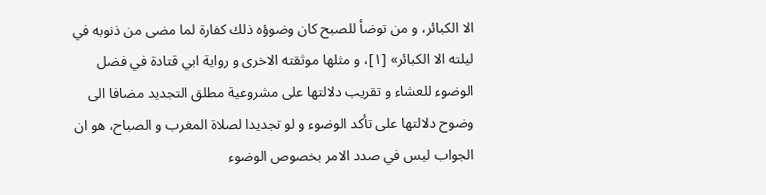الا الكبائر، و من توضأ للصبح كان وضوؤه ذلك كفارة لما مضى من ذنوبه في ليلته الا الكبائر» [١]، و مثلها موثقته الاخرى و رواية ابي قتادة في فضل الوضوء للعشاء و تقريب دلالتها على مشروعية مطلق التجديد مضافا الى وضوح دلالتها على تأكد الوضوء و لو تجديدا لصلاة المغرب و الصباح، هو ان الجواب ليس في صدد الامر بخصوص الوضوء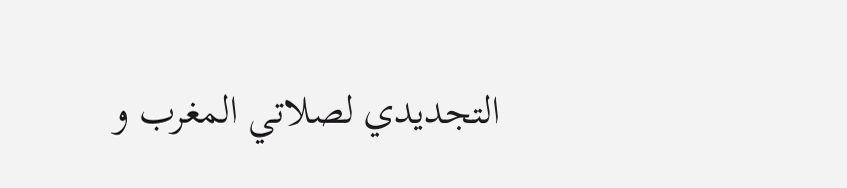التجديدي لصلاتي المغرب و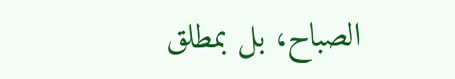الصباح، بل بمطلق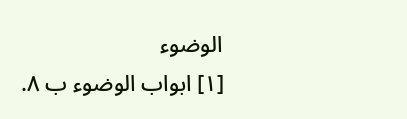الوضوء
[١] ابواب الوضوء ب ٨.